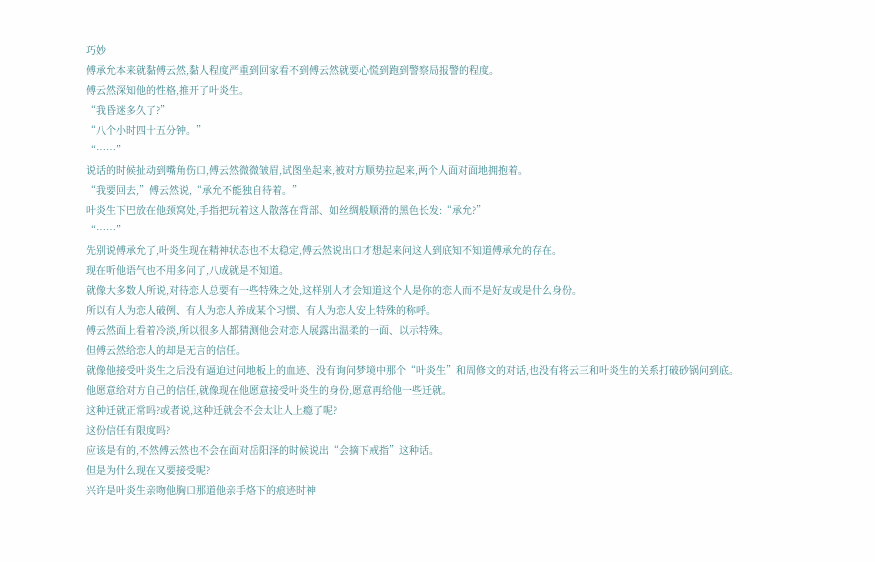巧妙
傅承允本来就黏傅云然,黏人程度严重到回家看不到傅云然就要心慌到跑到警察局报警的程度。
傅云然深知他的性格,推开了叶炎生。
“我昏迷多久了?”
“八个小时四十五分钟。”
“……”
说话的时候扯动到嘴角伤口,傅云然微微皱眉,试图坐起来,被对方顺势拉起来,两个人面对面地拥抱着。
“我要回去,”傅云然说,“承允不能独自待着。”
叶炎生下巴放在他颈窝处,手指把玩着这人散落在背部、如丝绸般顺滑的黑色长发:“承允?”
“……”
先别说傅承允了,叶炎生现在精神状态也不太稳定,傅云然说出口才想起来问这人到底知不知道傅承允的存在。
现在听他语气也不用多问了,八成就是不知道。
就像大多数人所说,对待恋人总要有一些特殊之处,这样别人才会知道这个人是你的恋人而不是好友或是什么身份。
所以有人为恋人破例、有人为恋人养成某个习惯、有人为恋人安上特殊的称呼。
傅云然面上看着冷淡,所以很多人都猜测他会对恋人展露出温柔的一面、以示特殊。
但傅云然给恋人的却是无言的信任。
就像他接受叶炎生之后没有逼迫过问地板上的血迹、没有询问梦境中那个“叶炎生”和周修文的对话,也没有将云三和叶炎生的关系打破砂锅问到底。
他愿意给对方自己的信任,就像现在他愿意接受叶炎生的身份,愿意再给他一些迁就。
这种迁就正常吗?或者说,这种迁就会不会太让人上瘾了呢?
这份信任有限度吗?
应该是有的,不然傅云然也不会在面对岳阳泽的时候说出“会摘下戒指”这种话。
但是为什么现在又要接受呢?
兴许是叶炎生亲吻他胸口那道他亲手烙下的痕迹时神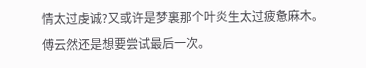情太过虔诚?又或许是梦裏那个叶炎生太过疲惫麻木。
傅云然还是想要尝试最后一次。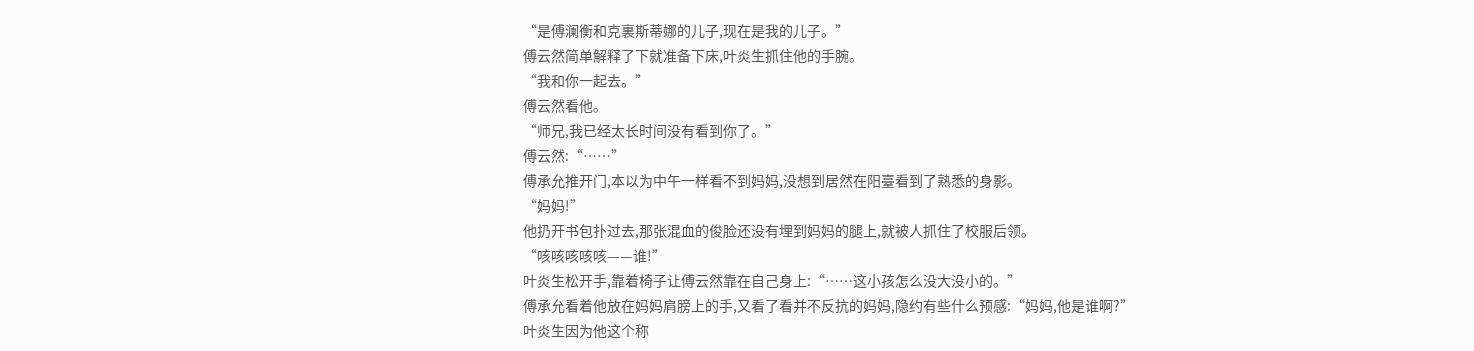“是傅澜衡和克裏斯蒂娜的儿子,现在是我的儿子。”
傅云然简单解释了下就准备下床,叶炎生抓住他的手腕。
“我和你一起去。”
傅云然看他。
“师兄,我已经太长时间没有看到你了。”
傅云然:“……”
傅承允推开门,本以为中午一样看不到妈妈,没想到居然在阳臺看到了熟悉的身影。
“妈妈!”
他扔开书包扑过去,那张混血的俊脸还没有埋到妈妈的腿上,就被人抓住了校服后领。
“咳咳咳咳咳——谁!”
叶炎生松开手,靠着椅子让傅云然靠在自己身上:“……这小孩怎么没大没小的。”
傅承允看着他放在妈妈肩膀上的手,又看了看并不反抗的妈妈,隐约有些什么预感:“妈妈,他是谁啊?”
叶炎生因为他这个称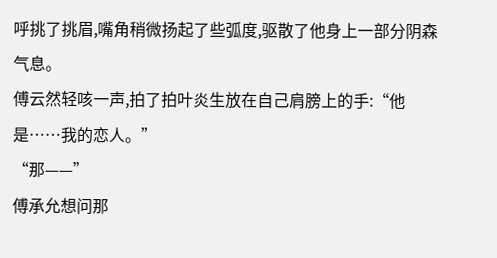呼挑了挑眉,嘴角稍微扬起了些弧度,驱散了他身上一部分阴森气息。
傅云然轻咳一声,拍了拍叶炎生放在自己肩膀上的手:“他是……我的恋人。”
“那——”
傅承允想问那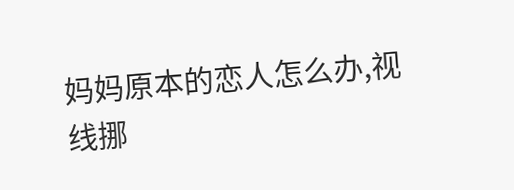妈妈原本的恋人怎么办,视线挪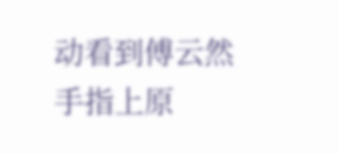动看到傅云然手指上原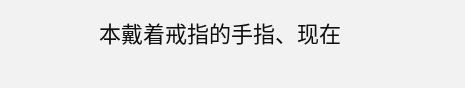本戴着戒指的手指、现在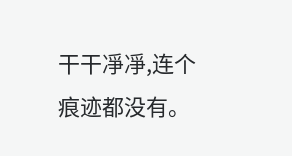干干凈凈,连个痕迹都没有。